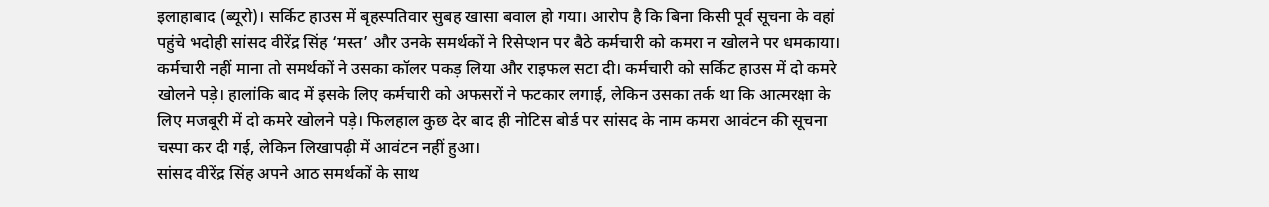इलाहाबाद (ब्यूरो)। सर्किट हाउस में बृहस्पतिवार सुबह खासा बवाल हो गया। आरोप है कि बिना किसी पूर्व सूचना के वहां पहुंचे भदोही सांसद वीरेंद्र सिंह ‘मस्त’ और उनके समर्थकों ने रिसेप्शन पर बैठे कर्मचारी को कमरा न खोलने पर धमकाया। कर्मचारी नहीं माना तो समर्थकों ने उसका कॉलर पकड़ लिया और राइफल सटा दी। कर्मचारी को सर्किट हाउस में दो कमरे खोलने पड़े। हालांकि बाद में इसके लिए कर्मचारी को अफसरों ने फटकार लगाई, लेकिन उसका तर्क था कि आत्मरक्षा के लिए मजबूरी में दो कमरे खोलने पड़े। फिलहाल कुछ देर बाद ही नोटिस बोर्ड पर सांसद के नाम कमरा आवंटन की सूचना चस्पा कर दी गई, लेकिन लिखापढ़ी में आवंटन नहीं हुआ।
सांसद वीरेंद्र सिंह अपने आठ समर्थकों के साथ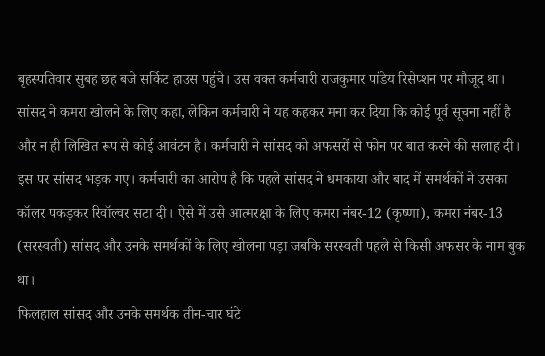बृहस्पतिवार सुबह छह बजे सर्किट हाउस पहुंचे। उस वक्त कर्मचारी राजकुमार पांडेय रिसेप्शन पर मौजूद था। सांसद ने कमरा खोलने के लिए कहा, लेकिन कर्मचारी ने यह कहकर मना कर दिया कि कोई पूर्व सूचना नहीं है और न ही लिखित रूप से कोई आवंटन है। कर्मचारी ने सांसद को अफसरों से फोन पर बात करने की सलाह दी। इस पर सांसद भड़क गए। कर्मचारी का आरोप है कि पहले सांसद ने धमकाया और बाद में समर्थकों ने उसका कॉलर पकड़कर रिवॉल्वर सटा दी। ऐसे में उसे आत्मरक्षा के लिए कमरा नंबर-12 (कृष्णा), कमरा नंबर-13 (सरस्वती) सांसद और उनके समर्थकों के लिए खोलना पड़ा जबकि सरस्वती पहले से किसी अफसर के नाम बुक था।
फिलहाल सांसद और उनके समर्थक तीन-चार घंटे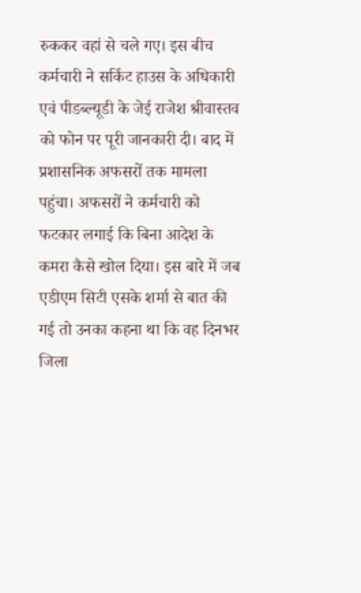रुककर वहां से चले गए। इस बीच कर्मचारी ने सर्किट हाउस के अधिकारी एवं पीडब्ल्यूडी के जेई राजेश श्रीवास्तव को फोन पर पूरी जानकारी दी। बाद में प्रशासनिक अफसरों तक मामला पहुंचा। अफसरों ने कर्मचारी को फटकार लगाई कि बिना आदेश के कमरा कैसे खोल दिया। इस बारे में जब एडीएम सिटी एसके शर्मा से बात की गई तो उनका कहना था कि वह दिनभर जिला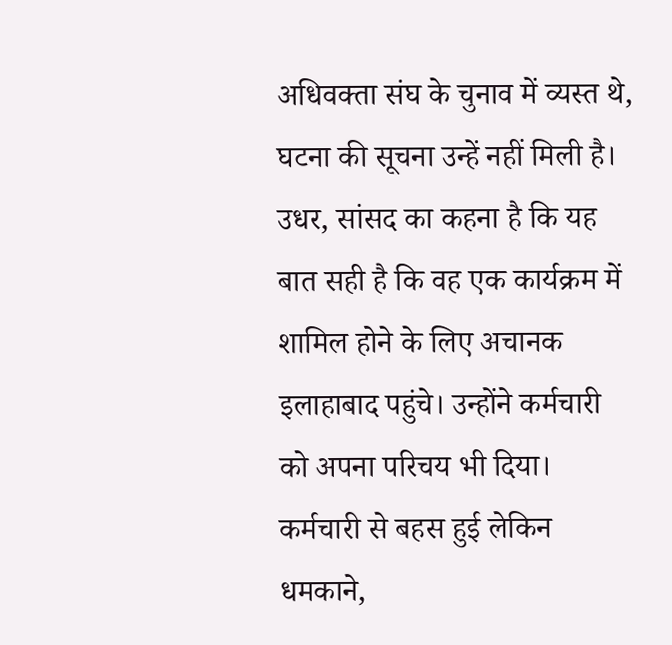अधिवक्ता संघ के चुनाव में व्यस्त थे, घटना की सूचना उन्हें नहीं मिली है। उधर, सांसद का कहना है कि यह बात सही है कि वह एक कार्यक्रम में शामिल होने के लिए अचानक इलाहाबाद पहुंचे। उन्होंने कर्मचारी को अपना परिचय भी दिया। कर्मचारी से बहस हुई लेकिन धमकाने,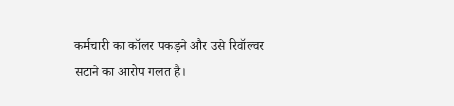कर्मचारी का कॉलर पकड़ने और उसे रिवॉल्वर सटाने का आरोप गलत है।